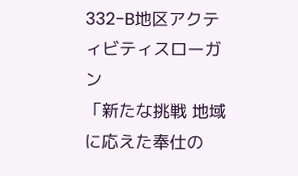332-B地区アクティビティスローガン
「新たな挑戦 地域に応えた奉仕の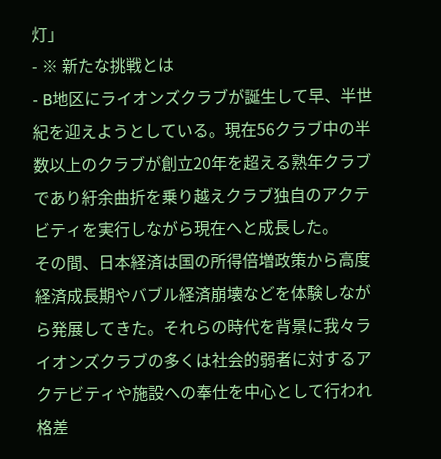灯」
- ※ 新たな挑戦とは
- B地区にライオンズクラブが誕生して早、半世紀を迎えようとしている。現在56クラブ中の半数以上のクラブが創立20年を超える熟年クラブであり紆余曲折を乗り越えクラブ独自のアクテビティを実行しながら現在へと成長した。
その間、日本経済は国の所得倍増政策から高度経済成長期やバブル経済崩壊などを体験しながら発展してきた。それらの時代を背景に我々ライオンズクラブの多くは社会的弱者に対するアクテビティや施設への奉仕を中心として行われ格差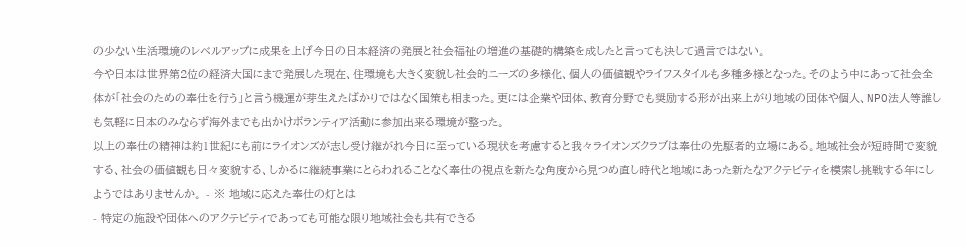の少ない生活環境のレベルアップに成果を上げ今日の日本経済の発展と社会福祉の増進の基礎的構築を成したと言っても決して過言ではない。
今や日本は世界第2位の経済大国にまで発展した現在、住環境も大きく変貌し社会的ニーズの多様化、個人の価値観やライフスタイルも多種多様となった。そのよう中にあって社会全体が「社会のための奉仕を行う」と言う機運が芽生えたばかりではなく国策も相まった。更には企業や団体、教育分野でも奨励する形が出来上がり地域の団体や個人、NPO法人等誰しも気軽に日本のみならず海外までも出かけボランティア活動に参加出来る環境が整った。
以上の奉仕の精神は約1世紀にも前にライオンズが志し受け継がれ今日に至っている現状を考慮すると我々ライオンズクラブは奉仕の先駆者的立場にある。地域社会が短時間で変貌する、社会の価値観も日々変貌する、しかるに継続事業にとらわれることなく奉仕の視点を新たな角度から見つめ直し時代と地域にあった新たなアクテビティを模索し挑戦する年にしようではありませんか。 - ※ 地域に応えた奉仕の灯とは
- 特定の施設や団体へのアクテビティであっても可能な限り地域社会も共有できる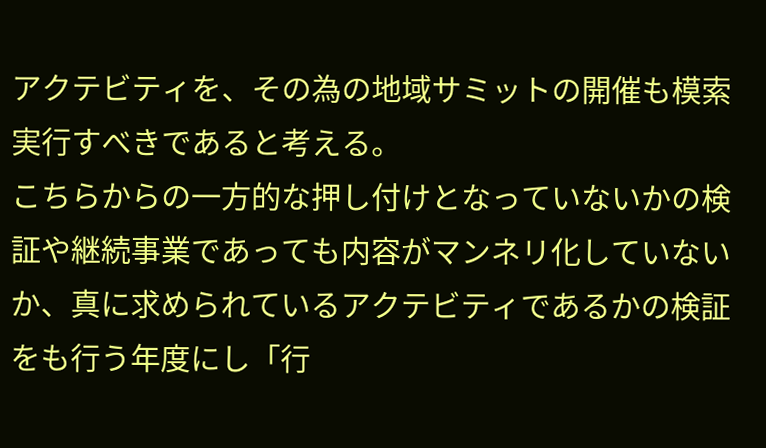アクテビティを、その為の地域サミットの開催も模索実行すべきであると考える。
こちらからの一方的な押し付けとなっていないかの検証や継続事業であっても内容がマンネリ化していないか、真に求められているアクテビティであるかの検証をも行う年度にし「行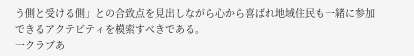う側と受ける側」との合致点を見出しながら心から喜ばれ地域住民も一緒に参加できるアクテビティを模索すべきである。
一クラブあ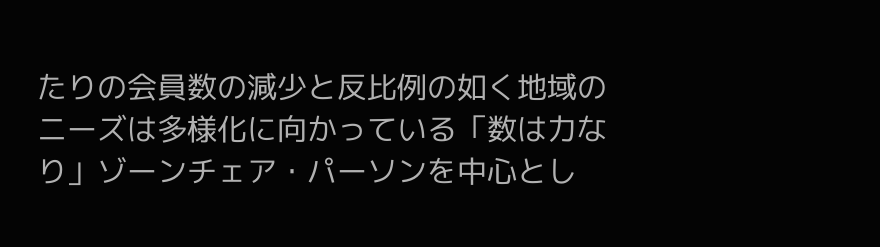たりの会員数の減少と反比例の如く地域のニーズは多様化に向かっている「数は力なり」ゾーンチェア・パーソンを中心とし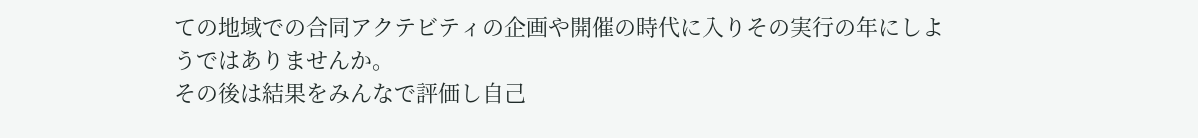ての地域での合同アクテビティの企画や開催の時代に入りその実行の年にしようではありませんか。
その後は結果をみんなで評価し自己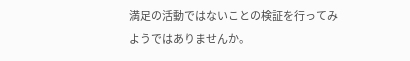満足の活動ではないことの検証を行ってみようではありませんか。